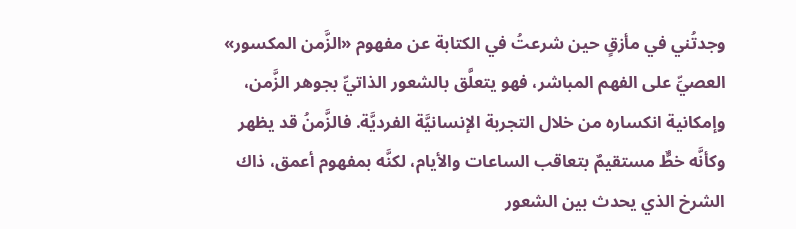وجدتُني في مأزقٍ حين شرعتُ في الكتابة عن مفهوم «الزَّمن المكسور» العصيِّ على الفهم المباشر، فهو يتعلَّق بالشعور الذاتيِّ بجوهر الزَّمن، وإمكانية انكساره من خلال التجربة الإنسانيَّة الفرديَّة. فالزَّمنُ قد يظهر وكأنَّه خطٌّ مستقيمٌ بتعاقب الساعات والأيام، لكنَّه بمفهوم أعمق، ذاك الشرخ الذي يحدث بين الشعور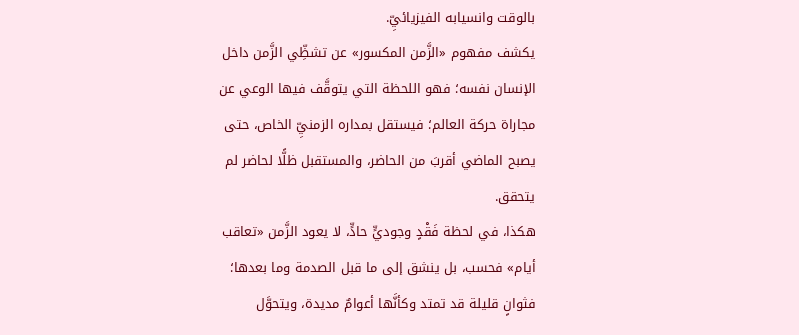بالوقت وانسيابه الفيزيائيِّ.
يكشف مفهوم «الزَّمن المكسور» عن تشظِّي الزَّمن داخل الإنسان نفسه؛ فهو اللحظة التي يتوقَّف فيها الوعي عن مجاراة حركة العالم؛ فيستقل بمداره الزمنيِّ الخاص، حتى يصبح الماضي أقربَ من الحاضر، والمستقبل ظلًّا لحاضر لم يتحقق.
هكذا، في لحظة فَقْدٍ وجوديٍّ حادٍّ، لا يعود الزَّمن «تعاقب أيام» فحسب، بل ينشق إلى ما قبل الصدمة وما بعدها؛ فثوانٍ قليلة قد تمتد وكأنَّها أعوامٌ مديدة، ويتحوَّل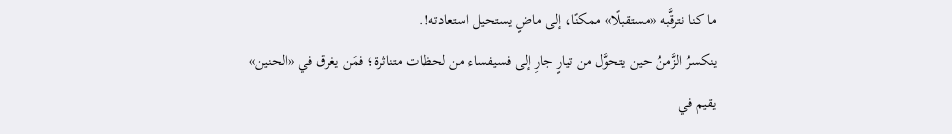ما كنا نترقَّبه «مستقبلًا» ممكنًا، إلى ماضٍ يستحيل استعادته!.
ينكسرُ الزَّمنُ حين يتحوَّل من تيارٍ جارِ إلى فسيفساء من لحظات متناثرة؛ فمَن يغرق في «الحنين» يقيم في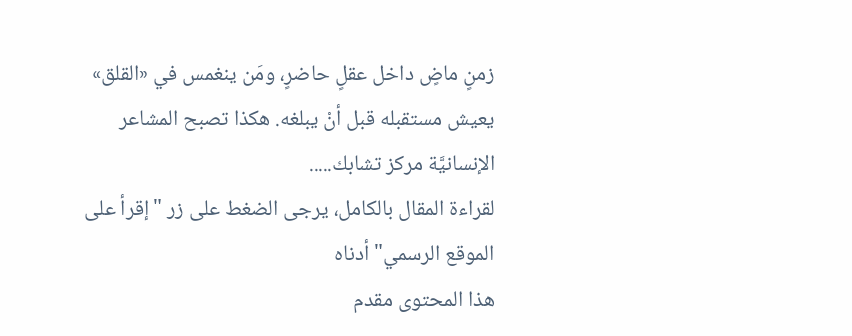زمنٍ ماضٍ داخل عقلٍ حاضرٍ، ومَن ينغمس في «القلق» يعيش مستقبله قبل أنْ يبلغه. هكذا تصبح المشاعر الإنسانيَّة مركز تشابك.....
لقراءة المقال بالكامل، يرجى الضغط على زر "إقرأ على الموقع الرسمي" أدناه
هذا المحتوى مقدم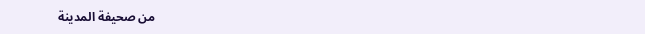من صحيفة المدينة